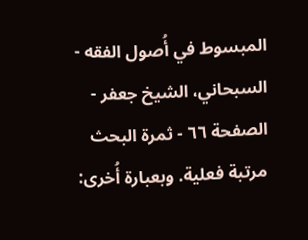المبسوط في أُصول الفقه - السبحاني، الشيخ جعفر - الصفحة ٦٦ - ثمرة البحث
مرتبة فعلية. وبعبارة أُخرى: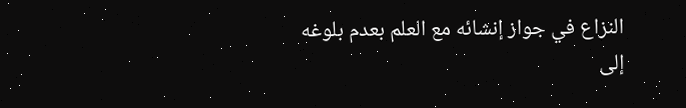النزاع في جواز إنشائه مع العلم بعدم بلوغه إلى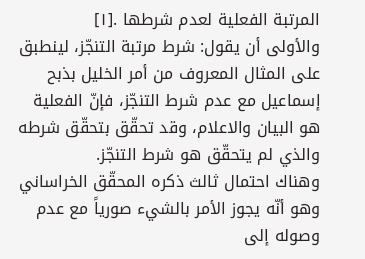المرتبة الفعلية لعدم شرطها .[١]
والأولى أن يقول: شرط مرتبة التنجّز، لينطبق على المثال المعروف من أمر الخليل بذبح إسماعيل مع عدم شرط التنجّز، فإنّ الفعلية هو البيان والاعلام، وقد تحقّق بتحقّق شرطه والذي لم يتحقّق هو شرط التنجّز.
وهناك احتمال ثالث ذكره المحقّق الخراساني وهو أنّه يجوز الأمر بالشيء صورياً مع عدم وصوله إلى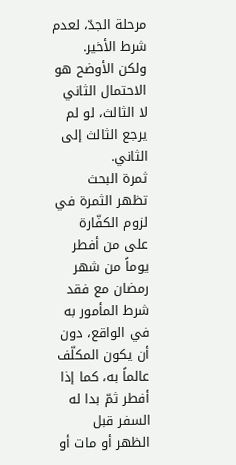مرحلة الجدّ، لعدم شرط الأخير.
ولكن الأوضح هو الاحتمال الثاني لا الثالث، لو لم يرجع الثالث إلى الثاني.
ثمرة البحث
تظهر الثمرة في لزوم الكفّارة على من أفطر يوماً من شهر رمضان مع فقد شرط المأمور به في الواقع، دون أن يكون المكلّف عالماً به، كما إذا أفطر ثمّ بدا له السفر قبل الظهر أو مات أو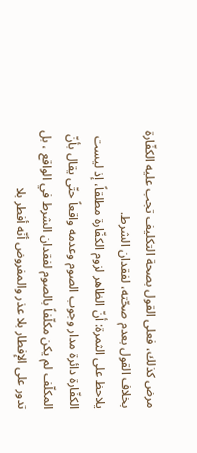مرض كذلك، فعلى القول بصحة التكليف تجب عليه الكفّارة بخلاف القول بعدم صحّته، لفقدان الشرط.
يلاحظ على الثمرة: أنّ الظاهر لزوم الكفّارة مطلقاً، إذ ليست الكفّارة دائرة مدار وجوب الصوم وعدمه واقعاً حتّى يقال بأنّ المكلّف لم يكن مكلّفاً بالصوم لفقدان الشرط في الواقع ، بل تدور على الإفطار بلا عذر والمفروض أنّه أفطر بلا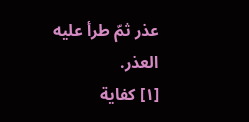عذر ثمّ طرأ عليه العذر.
[١] كفاية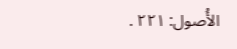الأُصول: ٢٢١ .